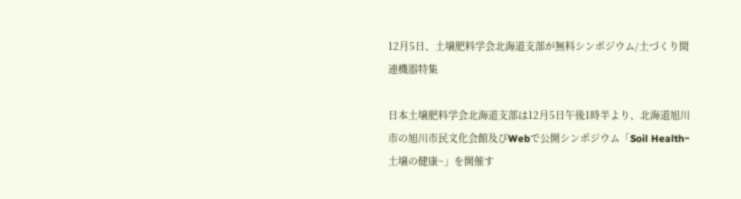12月5日、土壌肥料学会北海道支部が無料シンポジウム/土づくり関連機器特集

日本土壌肥料学会北海道支部は12月5日午後1時半より、北海道旭川市の旭川市民文化会館及びWebで公開シンポジウム「Soil Health~土壌の健康~」を開催す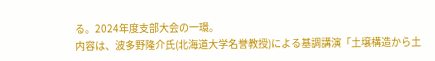る。2024年度支部大会の一環。
内容は、波多野隆介氏(北海道大学名誉教授)による基調講演「土壌構造から土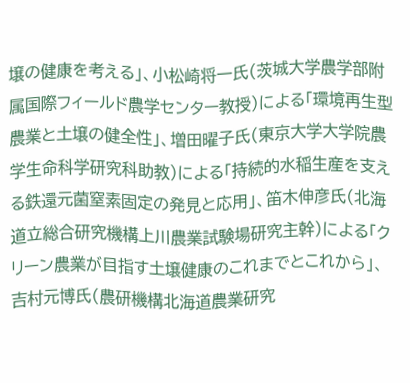壌の健康を考える」、小松崎将一氏(茨城大学農学部附属国際フィールド農学センター教授)による「環境再生型農業と土壌の健全性」、増田曜子氏(東京大学大学院農学生命科学研究科助教)による「持続的水稲生産を支える鉄還元菌窒素固定の発見と応用」、笛木伸彦氏(北海道立総合研究機構上川農業試験場研究主幹)による「クリーン農業が目指す土壌健康のこれまでとこれから」、吉村元博氏(農研機構北海道農業研究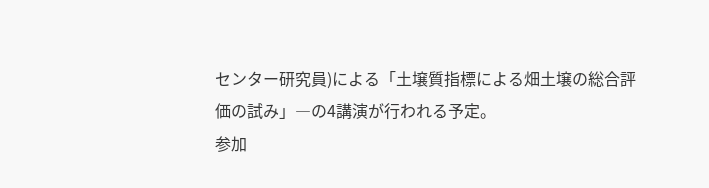センター研究員)による「土壌質指標による畑土壌の総合評価の試み」―の4講演が行われる予定。
参加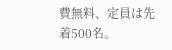費無料、定員は先着500名。